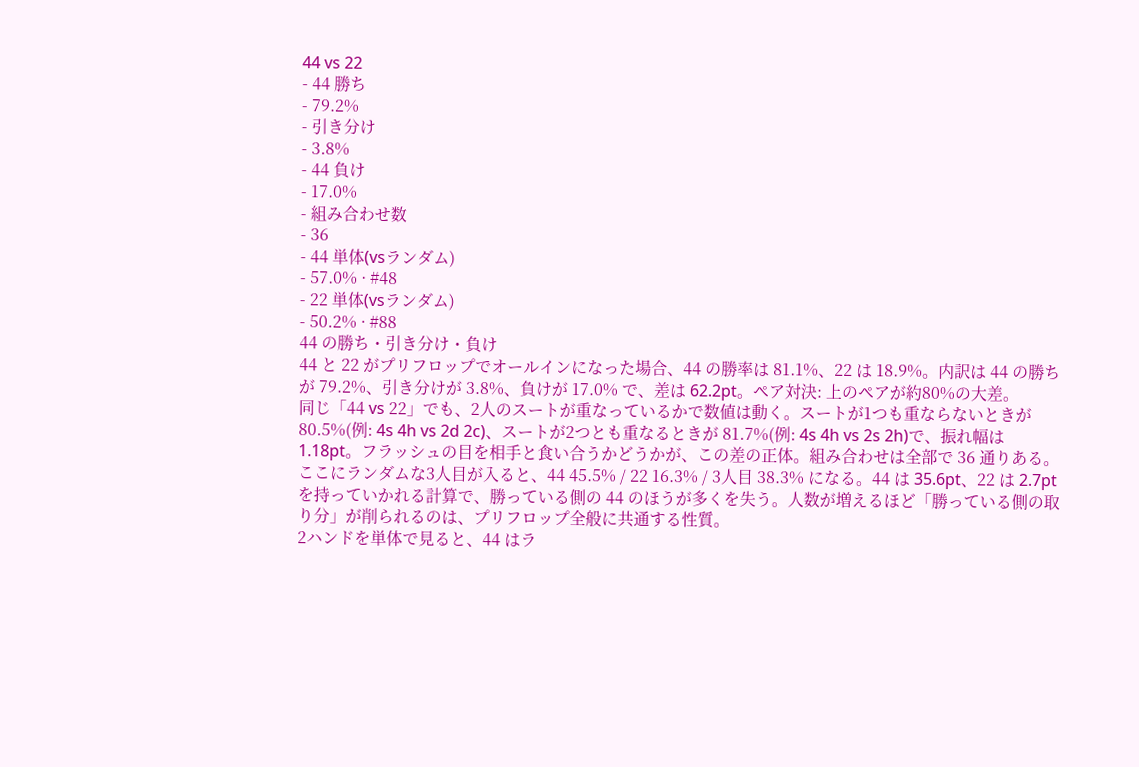44 vs 22
- 44 勝ち
- 79.2%
- 引き分け
- 3.8%
- 44 負け
- 17.0%
- 組み合わせ数
- 36
- 44 単体(vsランダム)
- 57.0% · #48
- 22 単体(vsランダム)
- 50.2% · #88
44 の勝ち・引き分け・負け
44 と 22 がプリフロップでオールインになった場合、44 の勝率は 81.1%、22 は 18.9%。内訳は 44 の勝ちが 79.2%、引き分けが 3.8%、負けが 17.0% で、差は 62.2pt。ペア対決: 上のペアが約80%の大差。
同じ「44 vs 22」でも、2人のスートが重なっているかで数値は動く。スートが1つも重ならないときが 80.5%(例: 4s 4h vs 2d 2c)、スートが2つとも重なるときが 81.7%(例: 4s 4h vs 2s 2h)で、振れ幅は 1.18pt。フラッシュの目を相手と食い合うかどうかが、この差の正体。組み合わせは全部で 36 通りある。
ここにランダムな3人目が入ると、44 45.5% / 22 16.3% / 3人目 38.3% になる。44 は 35.6pt、22 は 2.7pt を持っていかれる計算で、勝っている側の 44 のほうが多くを失う。人数が増えるほど「勝っている側の取り分」が削られるのは、プリフロップ全般に共通する性質。
2ハンドを単体で見ると、44 はラ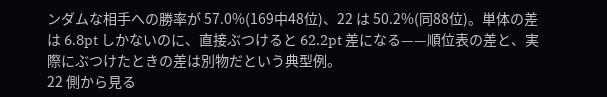ンダムな相手への勝率が 57.0%(169中48位)、22 は 50.2%(同88位)。単体の差は 6.8pt しかないのに、直接ぶつけると 62.2pt 差になる——順位表の差と、実際にぶつけたときの差は別物だという典型例。
22 側から見る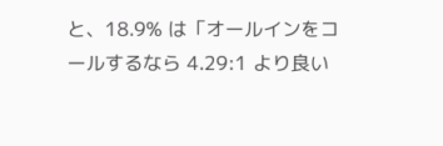と、18.9% は「オールインをコールするなら 4.29:1 より良い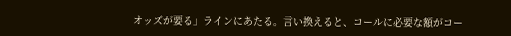オッズが要る」ラインにあたる。言い換えると、コールに必要な額がコー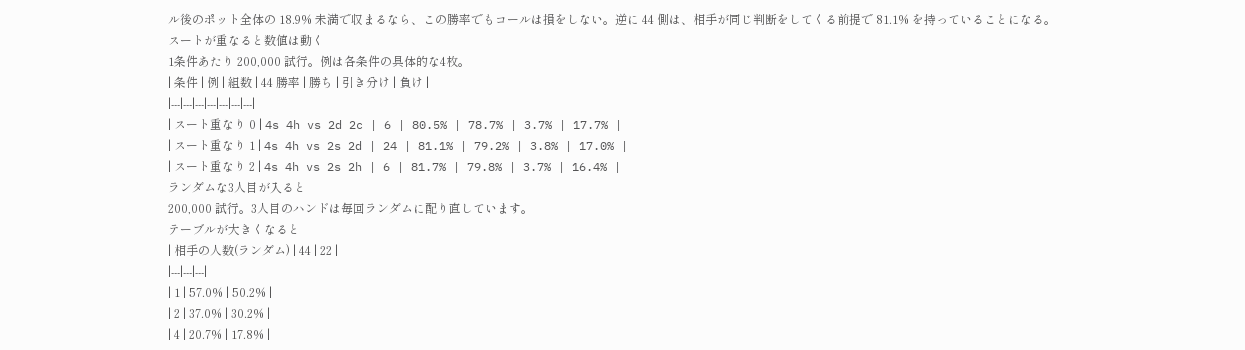ル後のポット全体の 18.9% 未満で収まるなら、この勝率でもコールは損をしない。逆に 44 側は、相手が同じ判断をしてくる前提で 81.1% を持っていることになる。
スートが重なると数値は動く
1条件あたり 200,000 試行。例は各条件の具体的な4枚。
| 条件 | 例 | 組数 | 44 勝率 | 勝ち | 引き分け | 負け |
|---|---|---|---|---|---|---|
| スート重なり 0 | 4s 4h vs 2d 2c | 6 | 80.5% | 78.7% | 3.7% | 17.7% |
| スート重なり 1 | 4s 4h vs 2s 2d | 24 | 81.1% | 79.2% | 3.8% | 17.0% |
| スート重なり 2 | 4s 4h vs 2s 2h | 6 | 81.7% | 79.8% | 3.7% | 16.4% |
ランダムな3人目が入ると
200,000 試行。3人目のハンドは毎回ランダムに配り直しています。
テーブルが大きくなると
| 相手の人数(ランダム) | 44 | 22 |
|---|---|---|
| 1 | 57.0% | 50.2% |
| 2 | 37.0% | 30.2% |
| 4 | 20.7% | 17.8% |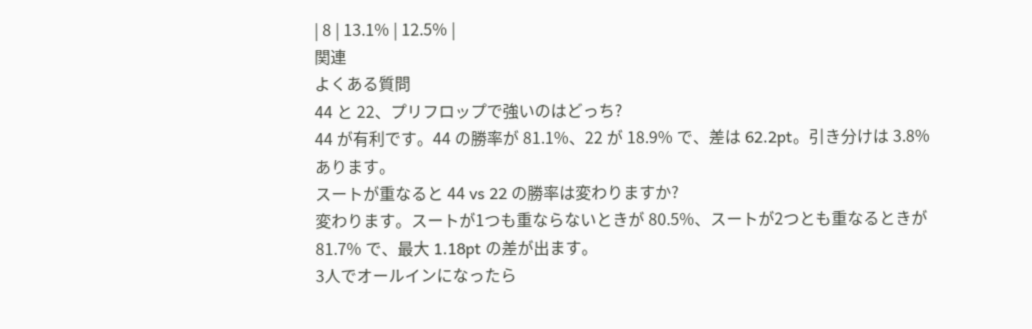| 8 | 13.1% | 12.5% |
関連
よくある質問
44 と 22、プリフロップで強いのはどっち?
44 が有利です。44 の勝率が 81.1%、22 が 18.9% で、差は 62.2pt。引き分けは 3.8% あります。
スートが重なると 44 vs 22 の勝率は変わりますか?
変わります。スートが1つも重ならないときが 80.5%、スートが2つとも重なるときが 81.7% で、最大 1.18pt の差が出ます。
3人でオールインになったら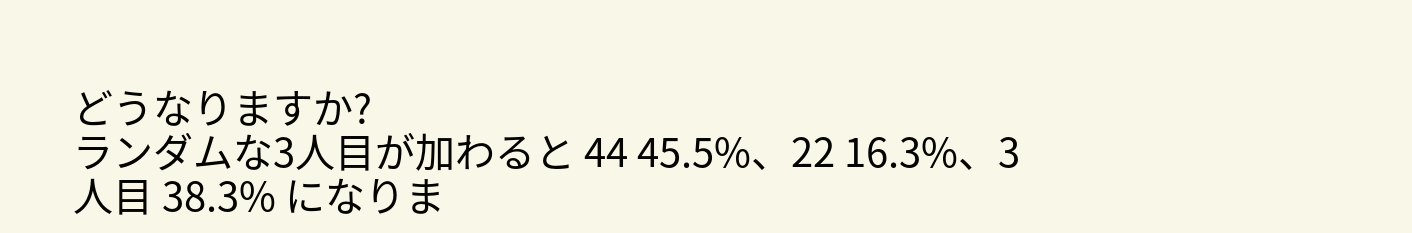どうなりますか?
ランダムな3人目が加わると 44 45.5%、22 16.3%、3人目 38.3% になりま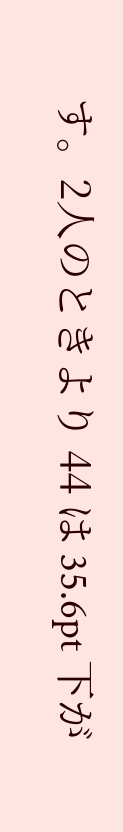す。2人のときより 44 は 35.6pt 下が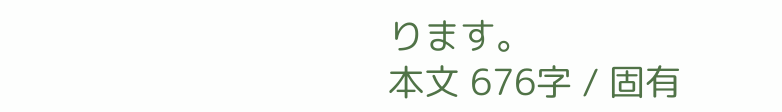ります。
本文 676字 / 固有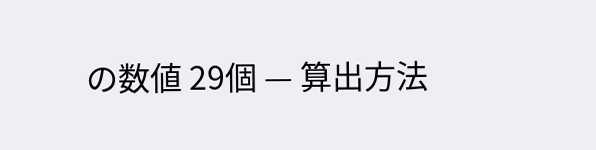の数値 29個 — 算出方法